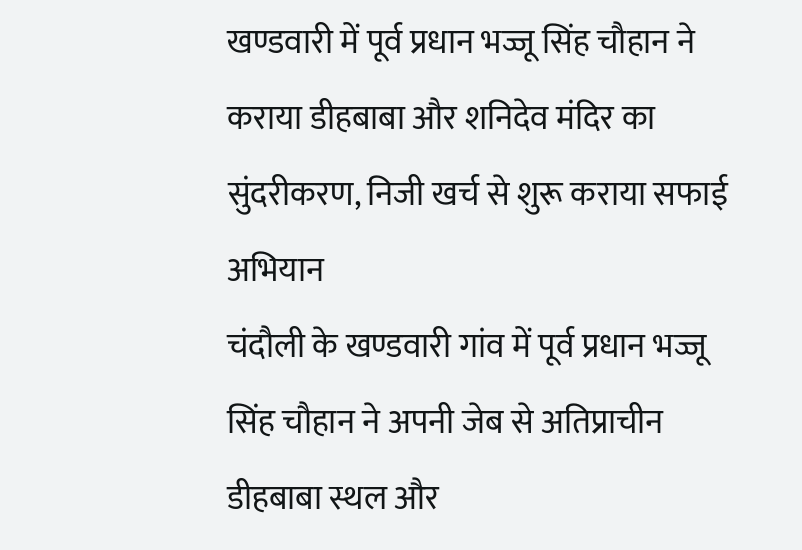खण्डवारी में पूर्व प्रधान भज्जू सिंह चौहान ने कराया डीहबाबा और शनिदेव मंदिर का सुंदरीकरण, निजी खर्च से शुरू कराया सफाई अभियान
चंदौली के खण्डवारी गांव में पूर्व प्रधान भज्जू सिंह चौहान ने अपनी जेब से अतिप्राचीन डीहबाबा स्थल और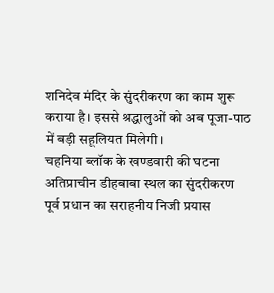शनिदेव मंदिर के सुंदरीकरण का काम शुरू कराया है। इससे श्रद्धालुओं को अब पूजा-पाठ में बड़ी सहूलियत मिलेगी।
चहनिया ब्लॉक के खण्डवारी की घटना
अतिप्राचीन डीहबाबा स्थल का सुंदरीकरण
पूर्व प्रधान का सराहनीय निजी प्रयास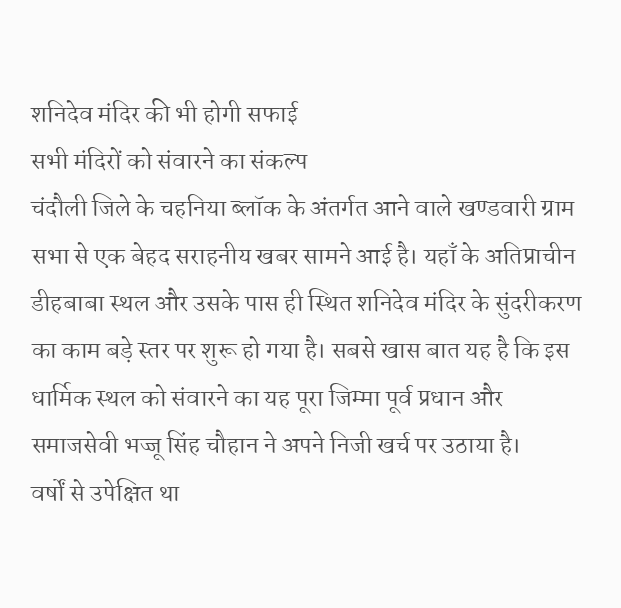शनिदेव मंदिर की भी होगी सफाई
सभी मंदिरों को संवारने का संकल्प
चंदौली जिले के चहनिया ब्लॉक के अंतर्गत आने वाले खण्डवारी ग्राम सभा से एक बेहद सराहनीय खबर सामने आई है। यहाँ के अतिप्राचीन डीहबाबा स्थल और उसके पास ही स्थित शनिदेव मंदिर के सुंदरीकरण का काम बड़े स्तर पर शुरू हो गया है। सबसे खास बात यह है कि इस धार्मिक स्थल को संवारने का यह पूरा जिम्मा पूर्व प्रधान और समाजसेवी भज्जू सिंह चौहान ने अपने निजी खर्च पर उठाया है।
वर्षों से उपेक्षित था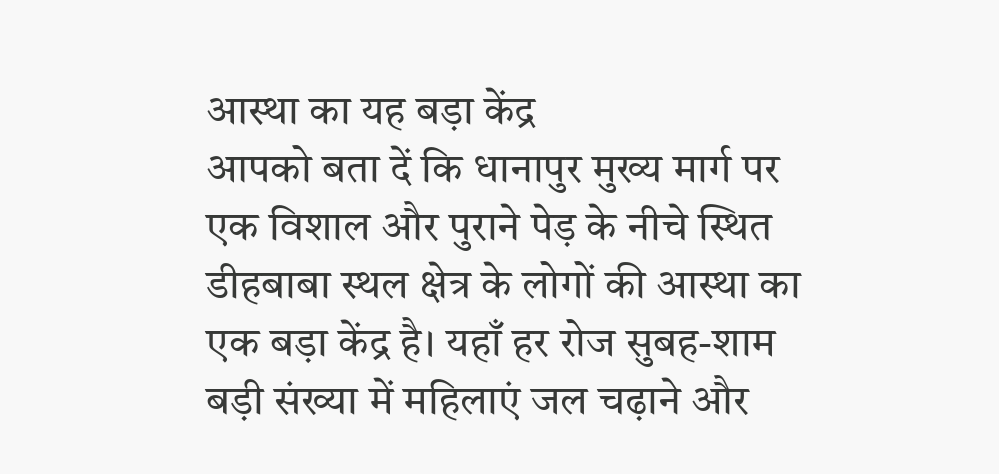आस्था का यह बड़ा केंद्र
आपको बता दें कि धानापुर मुख्य मार्ग पर एक विशाल और पुराने पेड़ के नीचे स्थित डीहबाबा स्थल क्षेत्र के लोगों की आस्था का एक बड़ा केंद्र है। यहाँ हर रोज सुबह-शाम बड़ी संख्या में महिलाएं जल चढ़ाने और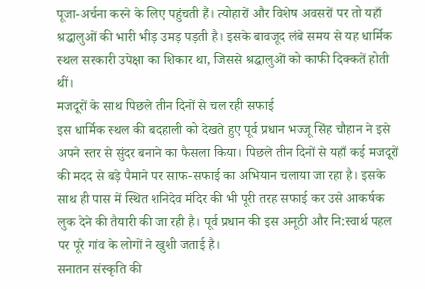पूजा-अर्चना करने के लिए पहुंचती हैं। त्योहारों और विशेष अवसरों पर तो यहाँ श्रद्धालुओं की भारी भीड़ उमड़ पड़ती है। इसके बावजूद लंबे समय से यह धार्मिक स्थल सरकारी उपेक्षा का शिकार था, जिससे श्रद्धालुओं को काफी दिक्कतें होती थीं।
मजदूरों के साथ पिछले तीन दिनों से चल रही सफाई
इस धार्मिक स्थल की बदहाली को देखते हुए पूर्व प्रधान भज्जू सिंह चौहान ने इसे अपने स्तर से सुंदर बनाने का फैसला किया। पिछले तीन दिनों से यहाँ कई मजदूरों की मदद से बड़े पैमाने पर साफ-सफाई का अभियान चलाया जा रहा है। इसके साथ ही पास में स्थित शनिदेव मंदिर की भी पूरी तरह सफाई कर उसे आकर्षक लुक देने की तैयारी की जा रही है। पूर्व प्रधान की इस अनूठी और नि:स्वार्थ पहल पर पूरे गांव के लोगों ने खुशी जताई है।
सनातन संस्कृति की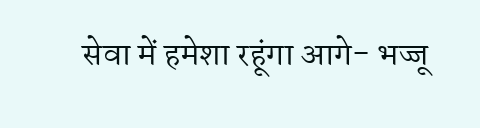सेवा में हमेशा रहूंगा आगे- भज्जू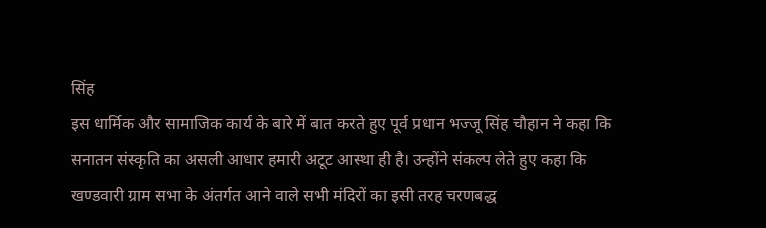सिंह
इस धार्मिक और सामाजिक कार्य के बारे में बात करते हुए पूर्व प्रधान भज्जू सिंह चौहान ने कहा कि सनातन संस्कृति का असली आधार हमारी अटूट आस्था ही है। उन्होंने संकल्प लेते हुए कहा कि खण्डवारी ग्राम सभा के अंतर्गत आने वाले सभी मंदिरों का इसी तरह चरणबद्ध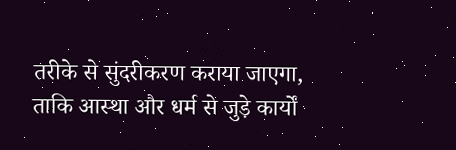तरीके से सुंदरीकरण कराया जाएगा, ताकि आस्था और धर्म से जुड़े कार्यों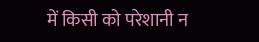में किसी को परेशानी न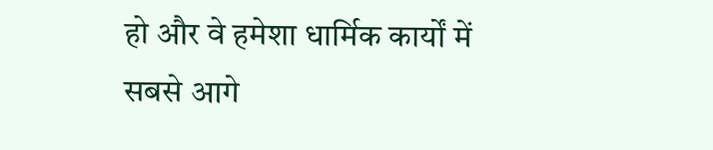हो और वे हमेशा धार्मिक कार्यों में सबसे आगे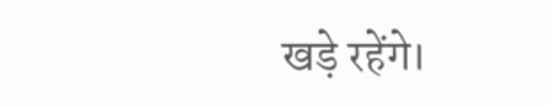खड़े रहेंगे।